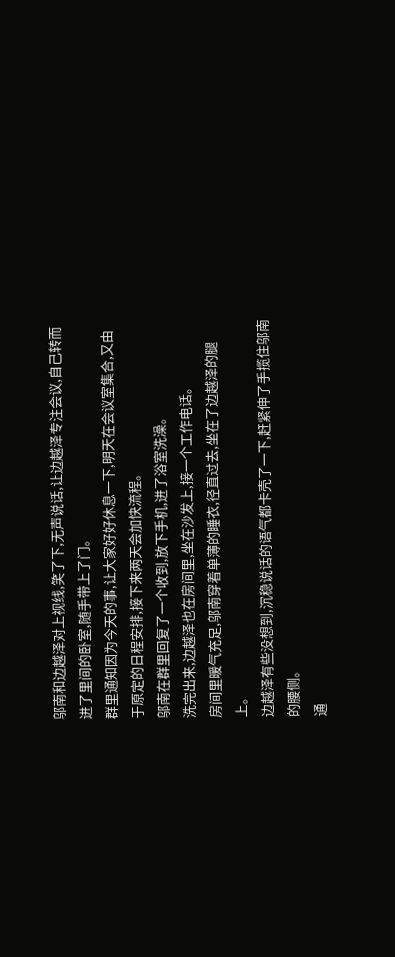邬南和边越泽对上视线,笑了下,无声说话,让边越泽专注会议,自己转而进了里间的卧室,随手带上了门。
群里通知因为今天的事,让大家好好休息一下,明天在会议室集合,又由于原定的日程安排,接下来两天会加快流程。
邬南在群里回复了一个收到,放下手机,进了浴室洗澡。
洗完出来,边越泽也在房间里,坐在沙发上,接一个工作电话。
房间里暖气充足,邬南穿着单薄的睡衣,径直过去,坐在了边越泽的腿上。
边越泽有些没想到,沉稳说话的语气都卡壳了一下,赶紧伸了手揽住邬南的腰侧。
通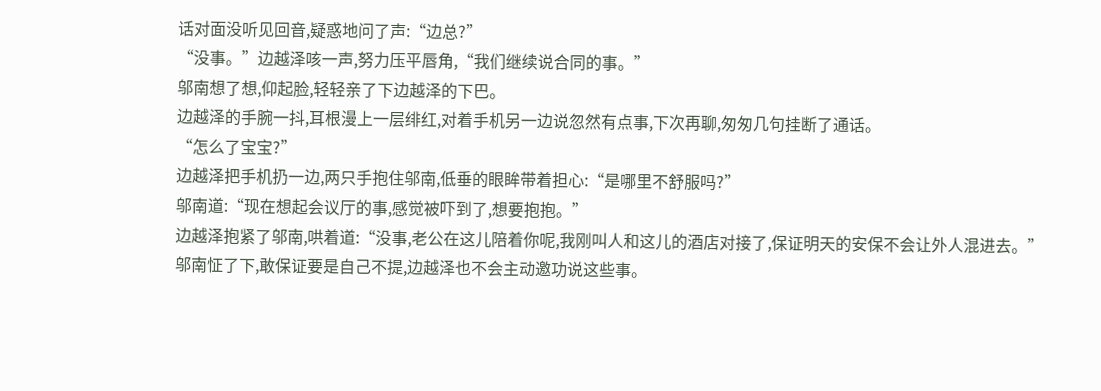话对面没听见回音,疑惑地问了声:“边总?”
“没事。”边越泽咳一声,努力压平唇角,“我们继续说合同的事。”
邬南想了想,仰起脸,轻轻亲了下边越泽的下巴。
边越泽的手腕一抖,耳根漫上一层绯红,对着手机另一边说忽然有点事,下次再聊,匆匆几句挂断了通话。
“怎么了宝宝?”
边越泽把手机扔一边,两只手抱住邬南,低垂的眼眸带着担心:“是哪里不舒服吗?”
邬南道:“现在想起会议厅的事,感觉被吓到了,想要抱抱。”
边越泽抱紧了邬南,哄着道:“没事,老公在这儿陪着你呢,我刚叫人和这儿的酒店对接了,保证明天的安保不会让外人混进去。”
邬南怔了下,敢保证要是自己不提,边越泽也不会主动邀功说这些事。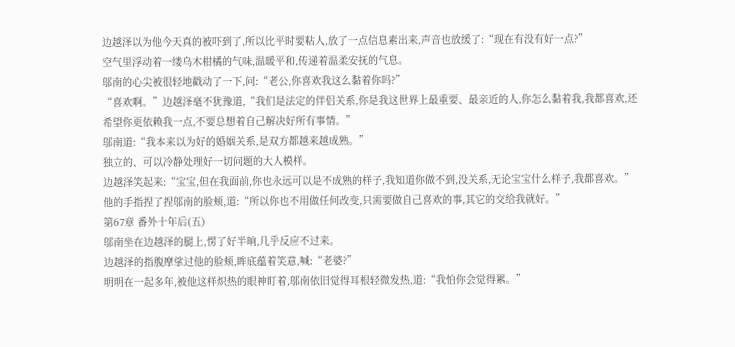边越泽以为他今天真的被吓到了,所以比平时要粘人,放了一点信息素出来,声音也放缓了:“现在有没有好一点?”
空气里浮动着一缕乌木柑橘的气味,温暖平和,传递着温柔安抚的气息。
邬南的心尖被很轻地戳动了一下,问:“老公,你喜欢我这么黏着你吗?”
“喜欢啊。”边越泽毫不犹豫道,“我们是法定的伴侣关系,你是我这世界上最重要、最亲近的人,你怎么黏着我,我都喜欢,还希望你更依赖我一点,不要总想着自己解决好所有事情。”
邬南道:“我本来以为好的婚姻关系,是双方都越来越成熟。”
独立的、可以冷静处理好一切问题的大人模样。
边越泽笑起来:“宝宝,但在我面前,你也永远可以是不成熟的样子,我知道你做不到,没关系,无论宝宝什么样子,我都喜欢。”
他的手指捏了捏邬南的脸颊,道:“所以你也不用做任何改变,只需要做自己喜欢的事,其它的交给我就好。”
第67章 番外十年后(五)
邬南坐在边越泽的腿上,愣了好半晌,几乎反应不过来。
边越泽的指腹摩挲过他的脸颊,眸底蕴着笑意,喊:“老婆?”
明明在一起多年,被他这样炽热的眼神盯着,邬南依旧觉得耳根轻微发热,道:“我怕你会觉得累。”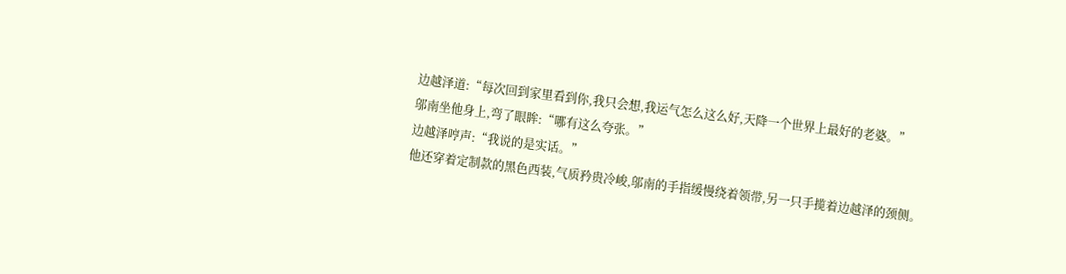边越泽道:“每次回到家里看到你,我只会想,我运气怎么这么好,天降一个世界上最好的老婆。”
邬南坐他身上,弯了眼眸:“哪有这么夸张。”
边越泽哼声:“我说的是实话。”
他还穿着定制款的黑色西装,气质矜贵冷峻,邬南的手指缓慢绕着领带,另一只手揽着边越泽的颈侧。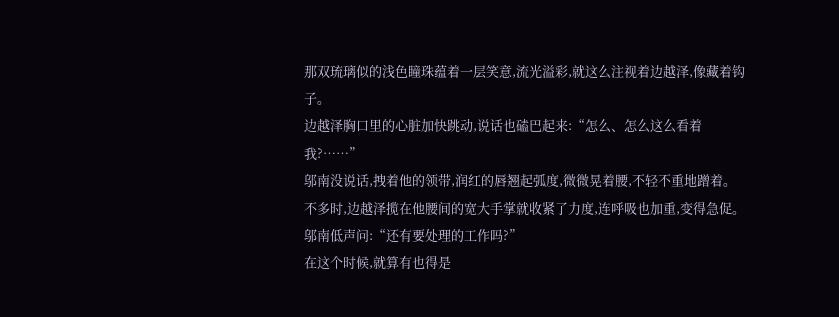那双琉璃似的浅色瞳珠蕴着一层笑意,流光溢彩,就这么注视着边越泽,像藏着钩子。
边越泽胸口里的心脏加快跳动,说话也磕巴起来:“怎么、怎么这么看着我?……”
邬南没说话,拽着他的领带,润红的唇翘起弧度,微微晃着腰,不轻不重地蹭着。
不多时,边越泽揽在他腰间的宽大手掌就收紧了力度,连呼吸也加重,变得急促。
邬南低声问:“还有要处理的工作吗?”
在这个时候,就算有也得是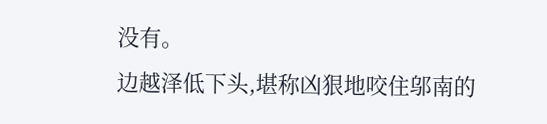没有。
边越泽低下头,堪称凶狠地咬住邬南的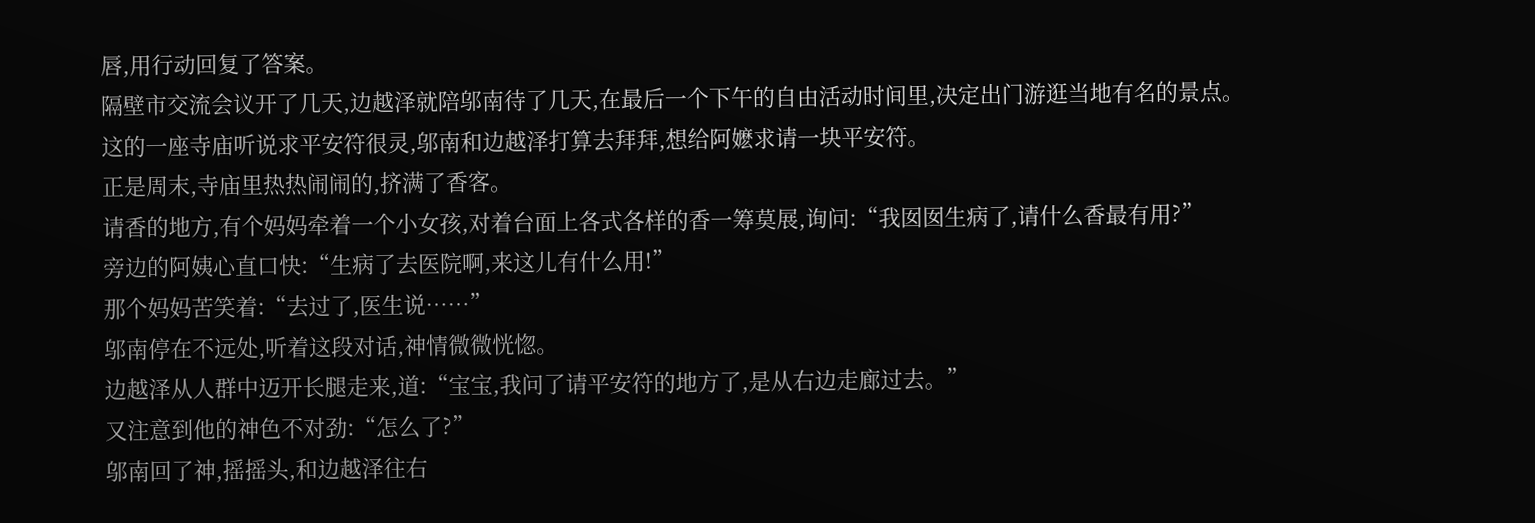唇,用行动回复了答案。
隔壁市交流会议开了几天,边越泽就陪邬南待了几天,在最后一个下午的自由活动时间里,决定出门游逛当地有名的景点。
这的一座寺庙听说求平安符很灵,邬南和边越泽打算去拜拜,想给阿嬷求请一块平安符。
正是周末,寺庙里热热闹闹的,挤满了香客。
请香的地方,有个妈妈牵着一个小女孩,对着台面上各式各样的香一筹莫展,询问:“我囡囡生病了,请什么香最有用?”
旁边的阿姨心直口快:“生病了去医院啊,来这儿有什么用!”
那个妈妈苦笑着:“去过了,医生说……”
邬南停在不远处,听着这段对话,神情微微恍惚。
边越泽从人群中迈开长腿走来,道:“宝宝,我问了请平安符的地方了,是从右边走廊过去。”
又注意到他的神色不对劲:“怎么了?”
邬南回了神,摇摇头,和边越泽往右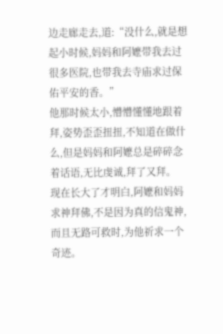边走廊走去,道:“没什么,就是想起小时候,妈妈和阿嬷带我去过很多医院,也带我去寺庙求过保佑平安的香。”
他那时候太小,懵懵懂懂地跟着拜,姿势歪歪扭扭,不知道在做什么,但是妈妈和阿嬷总是碎碎念着话语,无比虔诚,拜了又拜。
现在长大了才明白,阿嬷和妈妈求神拜佛,不是因为真的信鬼神,而且无路可救时,为他祈求一个奇迹。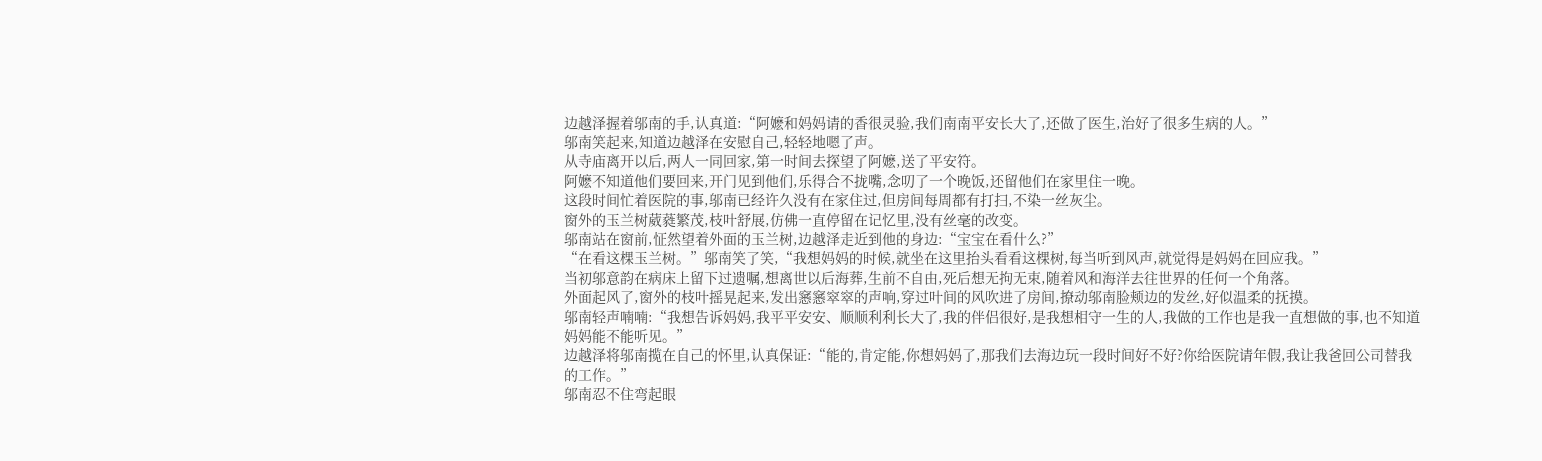边越泽握着邬南的手,认真道:“阿嬷和妈妈请的香很灵验,我们南南平安长大了,还做了医生,治好了很多生病的人。”
邬南笑起来,知道边越泽在安慰自己,轻轻地嗯了声。
从寺庙离开以后,两人一同回家,第一时间去探望了阿嬷,送了平安符。
阿嬷不知道他们要回来,开门见到他们,乐得合不拢嘴,念叨了一个晚饭,还留他们在家里住一晚。
这段时间忙着医院的事,邬南已经许久没有在家住过,但房间每周都有打扫,不染一丝灰尘。
窗外的玉兰树葳蕤繁茂,枝叶舒展,仿佛一直停留在记忆里,没有丝毫的改变。
邬南站在窗前,怔然望着外面的玉兰树,边越泽走近到他的身边:“宝宝在看什么?”
“在看这棵玉兰树。”邬南笑了笑,“我想妈妈的时候,就坐在这里抬头看看这棵树,每当听到风声,就觉得是妈妈在回应我。”
当初邬意韵在病床上留下过遗嘱,想离世以后海葬,生前不自由,死后想无拘无束,随着风和海洋去往世界的任何一个角落。
外面起风了,窗外的枝叶摇晃起来,发出窸窸窣窣的声响,穿过叶间的风吹进了房间,撩动邬南脸颊边的发丝,好似温柔的抚摸。
邬南轻声喃喃:“我想告诉妈妈,我平平安安、顺顺利利长大了,我的伴侣很好,是我想相守一生的人,我做的工作也是我一直想做的事,也不知道妈妈能不能听见。”
边越泽将邬南揽在自己的怀里,认真保证:“能的,肯定能,你想妈妈了,那我们去海边玩一段时间好不好?你给医院请年假,我让我爸回公司替我的工作。”
邬南忍不住弯起眼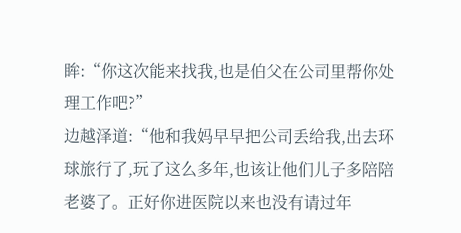眸:“你这次能来找我,也是伯父在公司里帮你处理工作吧?”
边越泽道:“他和我妈早早把公司丢给我,出去环球旅行了,玩了这么多年,也该让他们儿子多陪陪老婆了。正好你进医院以来也没有请过年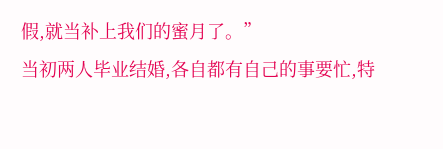假,就当补上我们的蜜月了。”
当初两人毕业结婚,各自都有自己的事要忙,特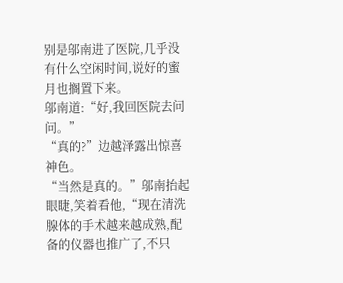别是邬南进了医院,几乎没有什么空闲时间,说好的蜜月也搁置下来。
邬南道:“好,我回医院去问问。”
“真的?”边越泽露出惊喜神色。
“当然是真的。”邬南抬起眼睫,笑着看他,“现在清洗腺体的手术越来越成熟,配备的仪器也推广了,不只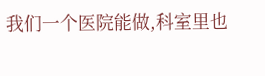我们一个医院能做,科室里也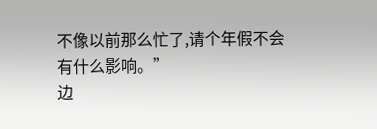不像以前那么忙了,请个年假不会有什么影响。”
边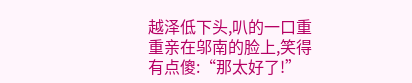越泽低下头,叭的一口重重亲在邬南的脸上,笑得有点傻:“那太好了!”